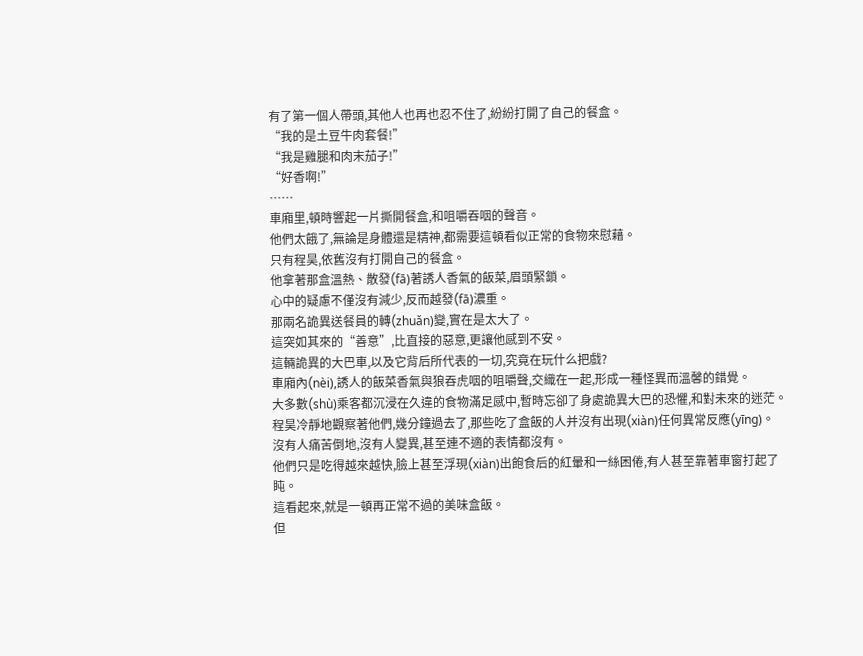有了第一個人帶頭,其他人也再也忍不住了,紛紛打開了自己的餐盒。
“我的是土豆牛肉套餐!”
“我是雞腿和肉末茄子!”
“好香啊!”
……
車廂里,頓時響起一片撕開餐盒,和咀嚼吞咽的聲音。
他們太餓了,無論是身體還是精神,都需要這頓看似正常的食物來慰藉。
只有程昊,依舊沒有打開自己的餐盒。
他拿著那盒溫熱、散發(fā)著誘人香氣的飯菜,眉頭緊鎖。
心中的疑慮不僅沒有減少,反而越發(fā)濃重。
那兩名詭異送餐員的轉(zhuǎn)變,實在是太大了。
這突如其來的“善意”,比直接的惡意,更讓他感到不安。
這輛詭異的大巴車,以及它背后所代表的一切,究竟在玩什么把戲?
車廂內(nèi),誘人的飯菜香氣與狼吞虎咽的咀嚼聲,交織在一起,形成一種怪異而溫馨的錯覺。
大多數(shù)乘客都沉浸在久違的食物滿足感中,暫時忘卻了身處詭異大巴的恐懼,和對未來的迷茫。
程昊冷靜地觀察著他們,幾分鐘過去了,那些吃了盒飯的人并沒有出現(xiàn)任何異常反應(yīng)。
沒有人痛苦倒地,沒有人變異,甚至連不適的表情都沒有。
他們只是吃得越來越快,臉上甚至浮現(xiàn)出飽食后的紅暈和一絲困倦,有人甚至靠著車窗打起了盹。
這看起來,就是一頓再正常不過的美味盒飯。
但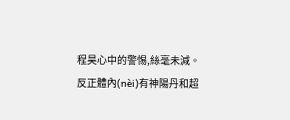程昊心中的警惕,絲毫未減。
反正體內(nèi)有神陽丹和超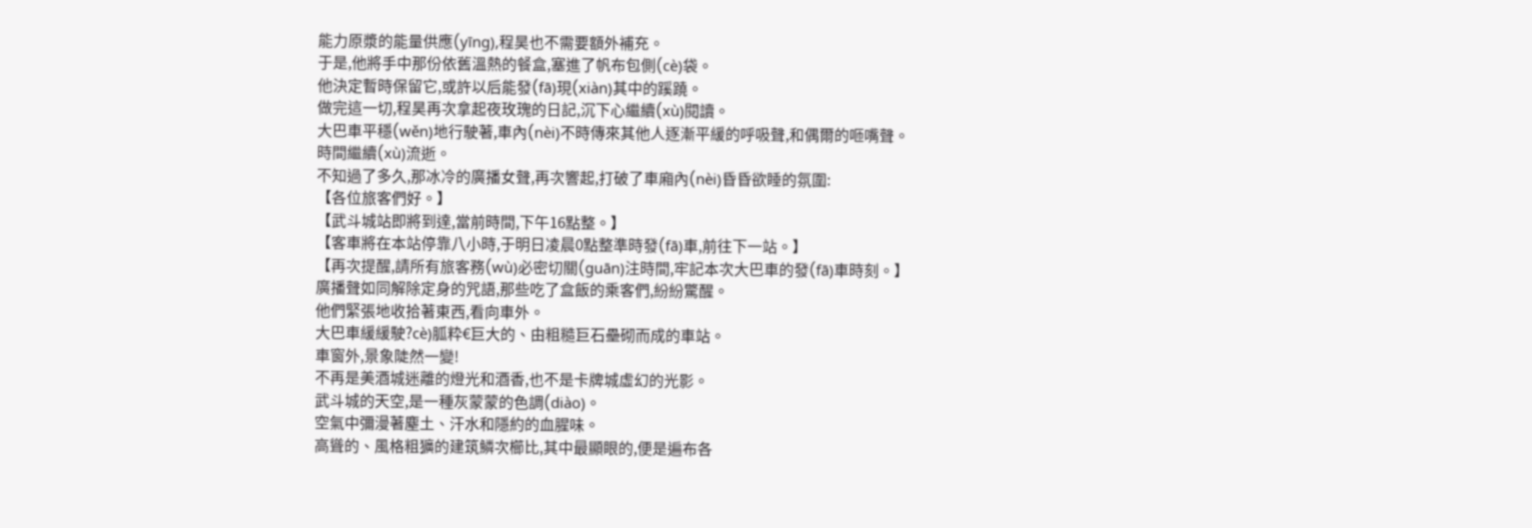能力原漿的能量供應(yīng),程昊也不需要額外補充。
于是,他將手中那份依舊溫熱的餐盒,塞進了帆布包側(cè)袋。
他決定暫時保留它,或許以后能發(fā)現(xiàn)其中的蹊蹺。
做完這一切,程昊再次拿起夜玫瑰的日記,沉下心繼續(xù)閱讀。
大巴車平穩(wěn)地行駛著,車內(nèi)不時傳來其他人逐漸平緩的呼吸聲,和偶爾的咂嘴聲。
時間繼續(xù)流逝。
不知過了多久,那冰冷的廣播女聲,再次響起,打破了車廂內(nèi)昏昏欲睡的氛圍:
【各位旅客們好。】
【武斗城站即將到達,當前時間,下午16點整。】
【客車將在本站停靠八小時,于明日凌晨0點整準時發(fā)車,前往下一站。】
【再次提醒,請所有旅客務(wù)必密切關(guān)注時間,牢記本次大巴車的發(fā)車時刻。】
廣播聲如同解除定身的咒語,那些吃了盒飯的乘客們,紛紛驚醒。
他們緊張地收拾著東西,看向車外。
大巴車緩緩駛?cè)胍粋€巨大的、由粗糙巨石壘砌而成的車站。
車窗外,景象陡然一變!
不再是美酒城迷離的燈光和酒香,也不是卡牌城虛幻的光影。
武斗城的天空,是一種灰蒙蒙的色調(diào)。
空氣中彌漫著塵土、汗水和隱約的血腥味。
高聳的、風格粗獷的建筑鱗次櫛比,其中最顯眼的,便是遍布各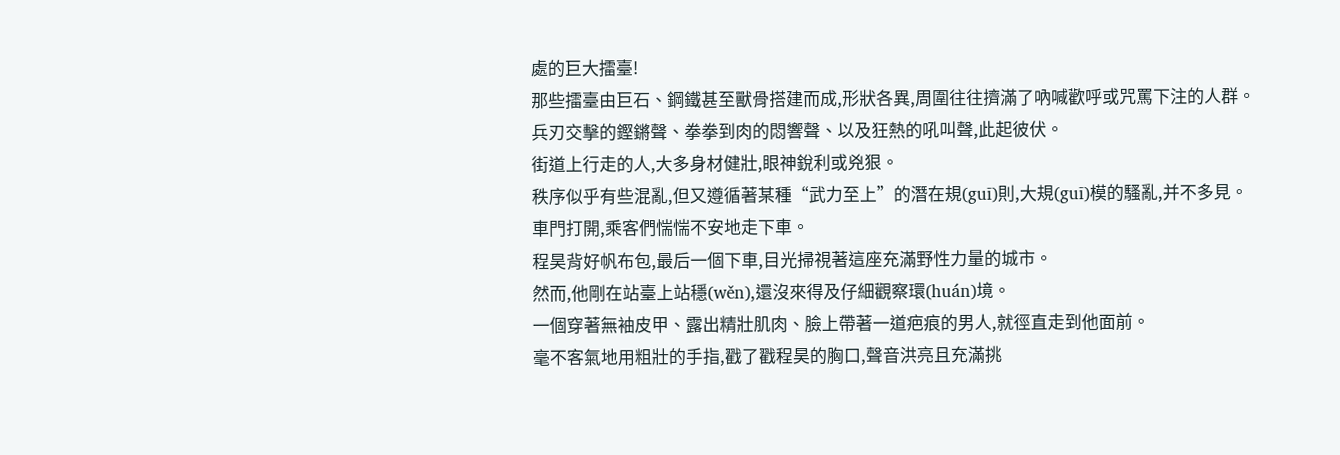處的巨大擂臺!
那些擂臺由巨石、鋼鐵甚至獸骨搭建而成,形狀各異,周圍往往擠滿了吶喊歡呼或咒罵下注的人群。
兵刃交擊的鏗鏘聲、拳拳到肉的悶響聲、以及狂熱的吼叫聲,此起彼伏。
街道上行走的人,大多身材健壯,眼神銳利或兇狠。
秩序似乎有些混亂,但又遵循著某種“武力至上”的潛在規(guī)則,大規(guī)模的騷亂,并不多見。
車門打開,乘客們惴惴不安地走下車。
程昊背好帆布包,最后一個下車,目光掃視著這座充滿野性力量的城市。
然而,他剛在站臺上站穩(wěn),還沒來得及仔細觀察環(huán)境。
一個穿著無袖皮甲、露出精壯肌肉、臉上帶著一道疤痕的男人,就徑直走到他面前。
毫不客氣地用粗壯的手指,戳了戳程昊的胸口,聲音洪亮且充滿挑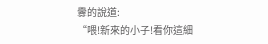釁的說道:
“喂!新來的小子!看你這細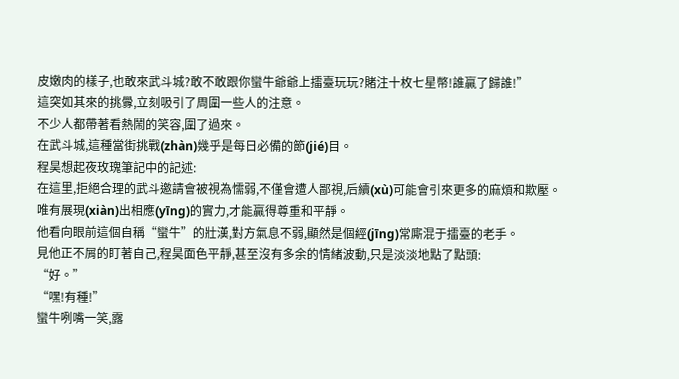皮嫩肉的樣子,也敢來武斗城?敢不敢跟你蠻牛爺爺上擂臺玩玩?賭注十枚七星幣!誰贏了歸誰!”
這突如其來的挑釁,立刻吸引了周圍一些人的注意。
不少人都帶著看熱鬧的笑容,圍了過來。
在武斗城,這種當街挑戰(zhàn)幾乎是每日必備的節(jié)目。
程昊想起夜玫瑰筆記中的記述:
在這里,拒絕合理的武斗邀請會被視為懦弱,不僅會遭人鄙視,后續(xù)可能會引來更多的麻煩和欺壓。
唯有展現(xiàn)出相應(yīng)的實力,才能贏得尊重和平靜。
他看向眼前這個自稱“蠻牛”的壯漢,對方氣息不弱,顯然是個經(jīng)常廝混于擂臺的老手。
見他正不屑的盯著自己,程昊面色平靜,甚至沒有多余的情緒波動,只是淡淡地點了點頭:
“好。”
“嘿!有種!”
蠻牛咧嘴一笑,露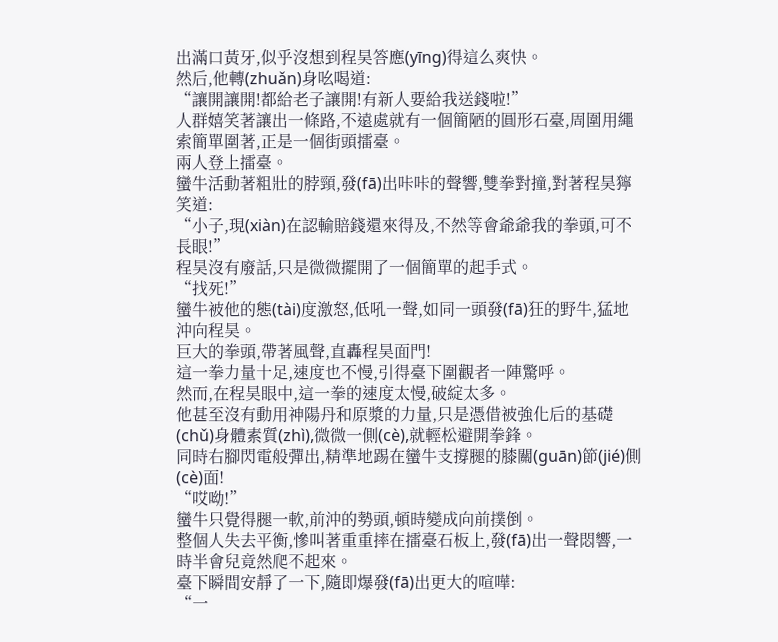出滿口黃牙,似乎沒想到程昊答應(yīng)得這么爽快。
然后,他轉(zhuǎn)身吆喝道:
“讓開讓開!都給老子讓開!有新人要給我送錢啦!”
人群嬉笑著讓出一條路,不遠處就有一個簡陋的圓形石臺,周圍用繩索簡單圍著,正是一個街頭擂臺。
兩人登上擂臺。
蠻牛活動著粗壯的脖頸,發(fā)出咔咔的聲響,雙拳對撞,對著程昊獰笑道:
“小子,現(xiàn)在認輸賠錢還來得及,不然等會爺爺我的拳頭,可不長眼!”
程昊沒有廢話,只是微微擺開了一個簡單的起手式。
“找死!”
蠻牛被他的態(tài)度激怒,低吼一聲,如同一頭發(fā)狂的野牛,猛地沖向程昊。
巨大的拳頭,帶著風聲,直轟程昊面門!
這一拳力量十足,速度也不慢,引得臺下圍觀者一陣驚呼。
然而,在程昊眼中,這一拳的速度太慢,破綻太多。
他甚至沒有動用神陽丹和原漿的力量,只是憑借被強化后的基礎(chǔ)身體素質(zhì),微微一側(cè),就輕松避開拳鋒。
同時右腳閃電般彈出,精準地踢在蠻牛支撐腿的膝關(guān)節(jié)側(cè)面!
“哎呦!”
蠻牛只覺得腿一軟,前沖的勢頭,頓時變成向前撲倒。
整個人失去平衡,慘叫著重重摔在擂臺石板上,發(fā)出一聲悶響,一時半會兒竟然爬不起來。
臺下瞬間安靜了一下,隨即爆發(fā)出更大的喧嘩:
“一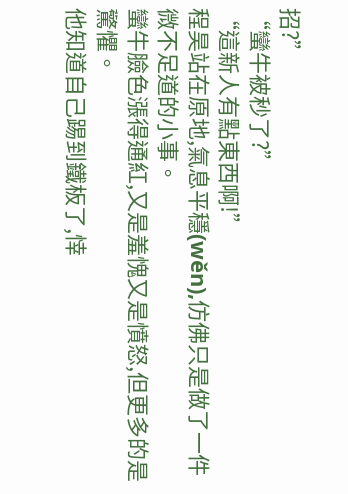招?”
“蠻牛被秒了?”
“這新人有點東西啊!”
程昊站在原地,氣息平穩(wěn),仿佛只是做了一件微不足道的小事。
蠻牛臉色漲得通紅,又是羞愧又是憤怒,但更多的是驚懼。
他知道自己踢到鐵板了,悻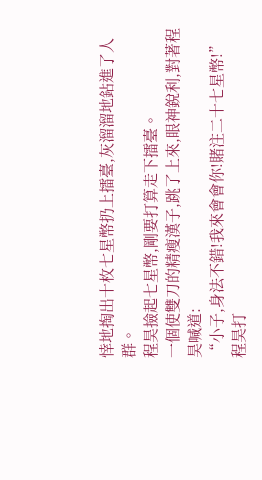悻地掏出十枚七星幣扔上擂臺,灰溜溜地鉆進了人群。
程昊撿起七星幣,剛要打算走下擂臺。
一個使雙刀的精瘦漢子,跳了上來,眼神銳利,對著程昊喊道:
“小子,身法不錯!我來會會你!賭注二十七星幣!”
程昊打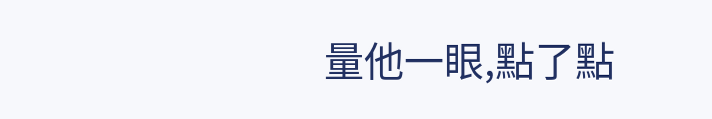量他一眼,點了點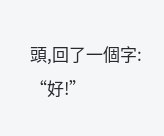頭,回了一個字:
“好!”